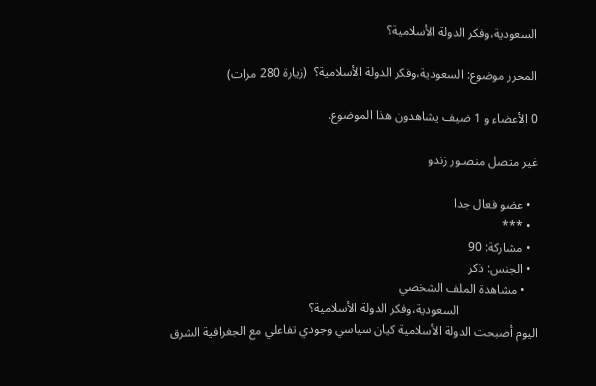السعودية،وفكر الدولة الأسلامية؟

المحرر موضوع: السعودية،وفكر الدولة الأسلامية؟  (زيارة 280 مرات)

0 الأعضاء و 1 ضيف يشاهدون هذا الموضوع.

غير متصل منصـور زندو

  • عضو فعال جدا
  • ***
  • مشاركة: 90
  • الجنس: ذكر
    • مشاهدة الملف الشخصي
                         السعودية،وفكر الدولة الأسلامية؟
اليوم أصبحت الدولة الأسلامية كيان سياسي وجودي تفاعلي مع الجغرافية الشرق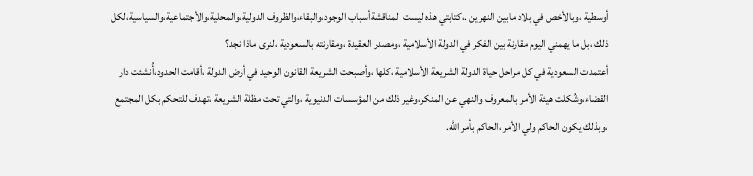أوسطية ،وبالأخص في بلاد مابين النهرين .،كتابتي هذه ليست  لمناقشةأسباب الوجود،والبقاء،والظروف الدولية،والمحلية،والأجتماعية،والسياسية،لكل ذلك ،بل ما يهمني اليوم مقارنة بين الفكر في الدولة الأسلامية ،ومصدر العقيدة ،ومقارنته بالسعودية ،لنرى ماذا نجد؟
أعتمدت السعودية في كل مراحل حياة الدولة الشريعة الأسلامية ،كلها ،وأصبحت الشريعة القانون الوحيد في أرض الدولة ،أقامت الحدود،أُنشئت دار القضاء،وشُكلت هيئة الأمر بالمعروف والنهي عن المنكر،وغير ذلك من المؤسسات الدنيوية ،والتي تحت مظلة الشريعة ،تهدف للتحكم بكل المجتمع ،وبذلك يكون الحاكم ولي الأمر ،الحاكم بأمر الله.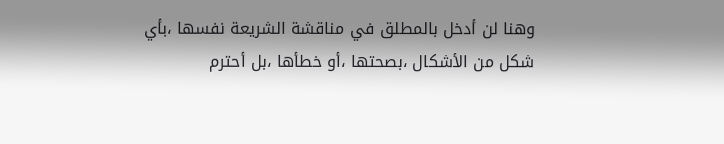وهنا لن أدخل بالمطلق في مناقشة الشريعة نفسها ،بأي شكل من الأشكال ،بصحتها ،أو خطأها ،بل أحترم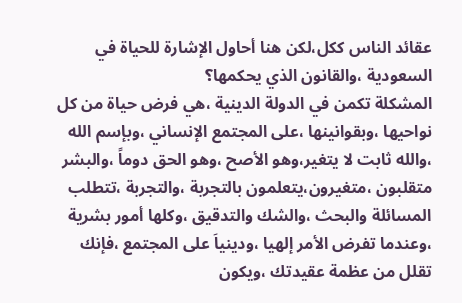عقائد الناس ككل،لكن هنا أحاول الإشارة للحياة في السعودية ،والقانون الذي يحكمها؟
المشكلة تكمن في الدولة الدينية ،هي فرض حياة من كل نواحيها ،وبقوانينها ،على المجتمع الإنساني ،وبإسم الله ،والله ثابت لا يتغير،وهو الأصح ،وهو الحق دوماً ،والبشر متقلبون ،متغيرون،يتعلمون بالتجربة ،والتجربة ،تتطلب المسائلة والبحث ،والشك والتدقيق ،وكلها أمور بشرية ،وعندما تفرض الأمر إلهيا ،ودينياَ على المجتمع ،فإنك تقلل من عظمة عقيدتك ،ويكون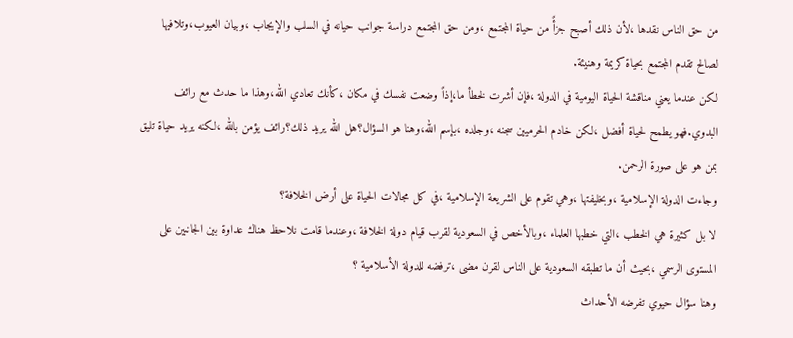من حق الناس نقدها ،لأن ذلك أصبح جزأً من حياة المجتمع ،ومن حق المجتمع دراسة جوانب حيانه في السلب والإيجاب ،وبيان العيوب،وتلافيها لصالح تقدم المجتمع بحياة كريمة وهنيئة.
لكن عندما يعني مناقشة الحياة اليومية في الدولة ،فإن أشرت لخطأ ما،إذاً وضعت نفسك في مكان ،كأنك تعادي الله،وهذا ما حدث مع رائف البدوي.فهو يطمح لحياة أفضل ،لكن خادم الحرميين سجنه ،وجلده ،بإسم الله،وهنا هو السؤال؟هل الله يريد ذلك؟رائف يؤمن بالله ،لكنه يريد حياة تليق بمن هو على صورة الرحمن.
وجاءت الدولة الإسلامية ،وبخليفتها ،وهي تقوم على الشريعة الإسلامية ،في كل مجالات الحياة على أرض الخلافة؟
لا بل كثيرة هي الخطب ،التي خطبها العلماء ،وبالأخص في السعودية لقرب قيام دولة الخلافة ،وعندما قامت نلاحظ هناك عداوة بين الجانبين على المستوى الرسمي ،بحيث أن ما تطبقه السعودية على الناس لقرن مضى ،ترفضه للدولة الأسلامية ؟
وهنا سؤال حيوي تفرضه الأحداث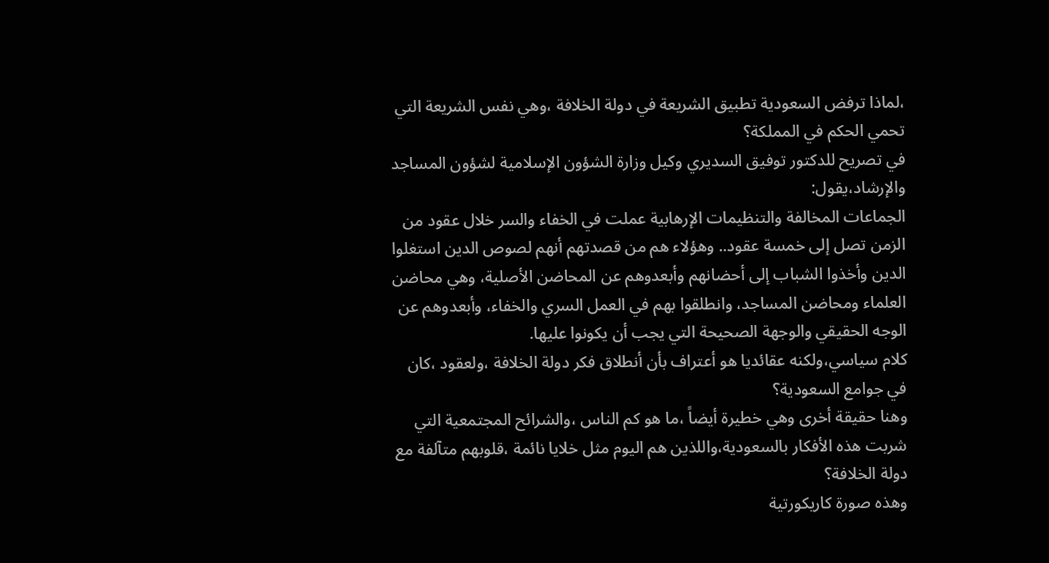،لماذا ترفض السعودية تطبيق الشريعة في دولة الخلافة ،وهي نفس الشريعة التي تحمي الحكم في المملكة؟
في تصريح للدكتور توفيق السديري وكيل وزارة الشؤون الإسلامية لشؤون المساجد والإرشاد،يقول:
الجماعات المخالفة والتنظيمات الإرهابية عملت في الخفاء والسر خلال عقود من الزمن تصل إلى خمسة عقود.. وهؤلاء هم من قصدتهم أنهم لصوص الدين استغلوا الدين وأخذوا الشباب إلى أحضانهم وأبعدوهم عن المحاضن الأصلية، وهي محاضن العلماء ومحاضن المساجد، وانطلقوا بهم في العمل السري والخفاء، وأبعدوهم عن الوجه الحقيقي والوجهة الصحيحة التي يجب أن يكونوا عليها.
كلام سياسي،ولكنه عقائديا هو أعتراف بأن أنطلاق فكر دولة الخلافة ،ولعقود ،كان في جوامع السعودية؟
وهنا حقيقة أخرى وهي خطيرة أيضاً ،ما هو كم الناس ،والشرائح المجتمعية التي شربت هذه الأفكار بالسعودية،واللذين هم اليوم مثل خلايا نائمة ،قلوبهم متآلفة مع دولة الخلافة؟
وهذه صورة كاريكورتية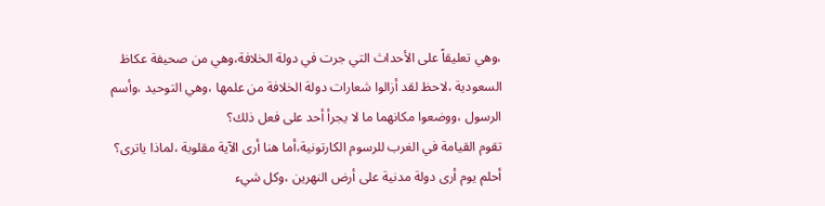،وهي تعليقاً على الأحداث التي جرت في دولة الخلافة،وهي من صحيفة عكاظ السعودية ،لاحظ لقد أزالوا شعارات دولة الخلافة من علمها ،وهي التوحيد ،وأسم الرسول ،ووضعوا مكانهما ما لا يجرأ أحد على فعل ذلك؟
تقوم القيامة في الغرب للرسوم الكارتونية،أما هنا أرى الآية مقلوبة ،لماذا ياترى؟
أحلم يوم أرى دولة مدنية على أرض النهرين ،وكل شيء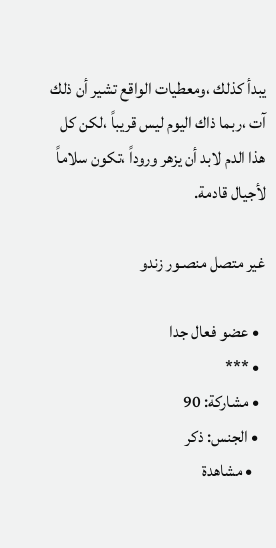يبدأ كذلك ،ومعطيات الواقع تشير أن ذلك آت ،ربما ذاك اليوم ليس قريباً ،لكن كل هذا الدم لابد أن يزهر وروداً ،تكون سلاماً لأجيال قادمة.

غير متصل منصـور زندو

  • عضو فعال جدا
  • ***
  • مشاركة: 90
  • الجنس: ذكر
    • مشاهدة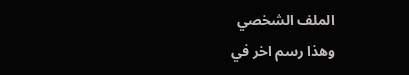الملف الشخصي
وهذا رسم اخر في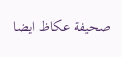صحيفة عكاظ ايضا